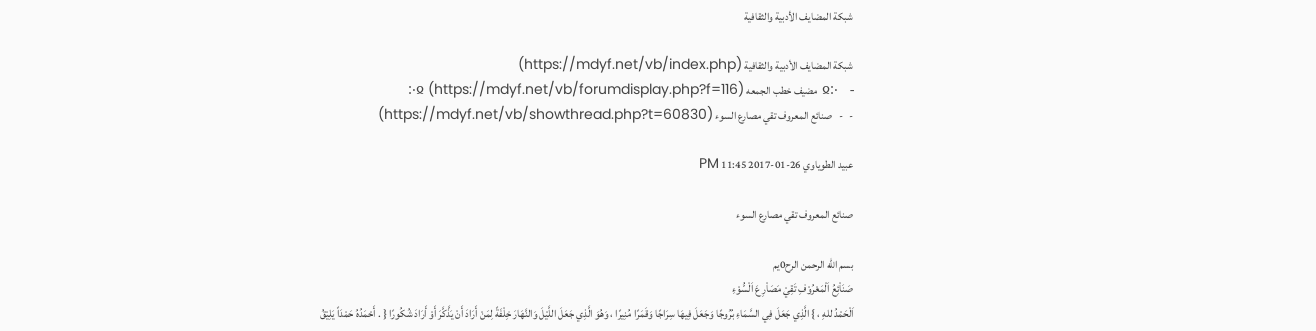شبكة المضايف الأدبية والثقافية

شبكة المضايف الأدبية والثقافية (https://mdyf.net/vb/index.php)
-   ჲ჻ مضيف خطب الجمعه ჻ჲ (https://mdyf.net/vb/forumdisplay.php?f=116)
-   -   صنائع المعروف تقي مصارع السوء (https://mdyf.net/vb/showthread.php?t=60830)

عبيد الطوياوي 26-01-2017 11:45 PM

صنائع المعروف تقي مصارع السوء

بسم الله الرحمن الرح0يم
صَنَاْئِعُ اَلْمَعْرُوْفِ تَقِيْ مَصَاْرِعَ اَلْسُّوْءِ
اَلْحَمْدُ للهِ ، } الَّذِي جَعَلَ فِي السَّمَاءِ بُرُوجًا وَجَعَلَ فِيهَا سِرَاجًا وَقَمَرًا مُنِيرًا ، وَهُوَ الَّذِي جَعَلَ اللَّيْلَ وَالنَّهَارَ خِلْفَةً لِمَنْ أَرَادَ أَنْ يَذَّكَّرَ أَوْ أَرَادَ شُكُورًا { . أَحْمَدُهُ حَمْدَاً يَلِيْقُ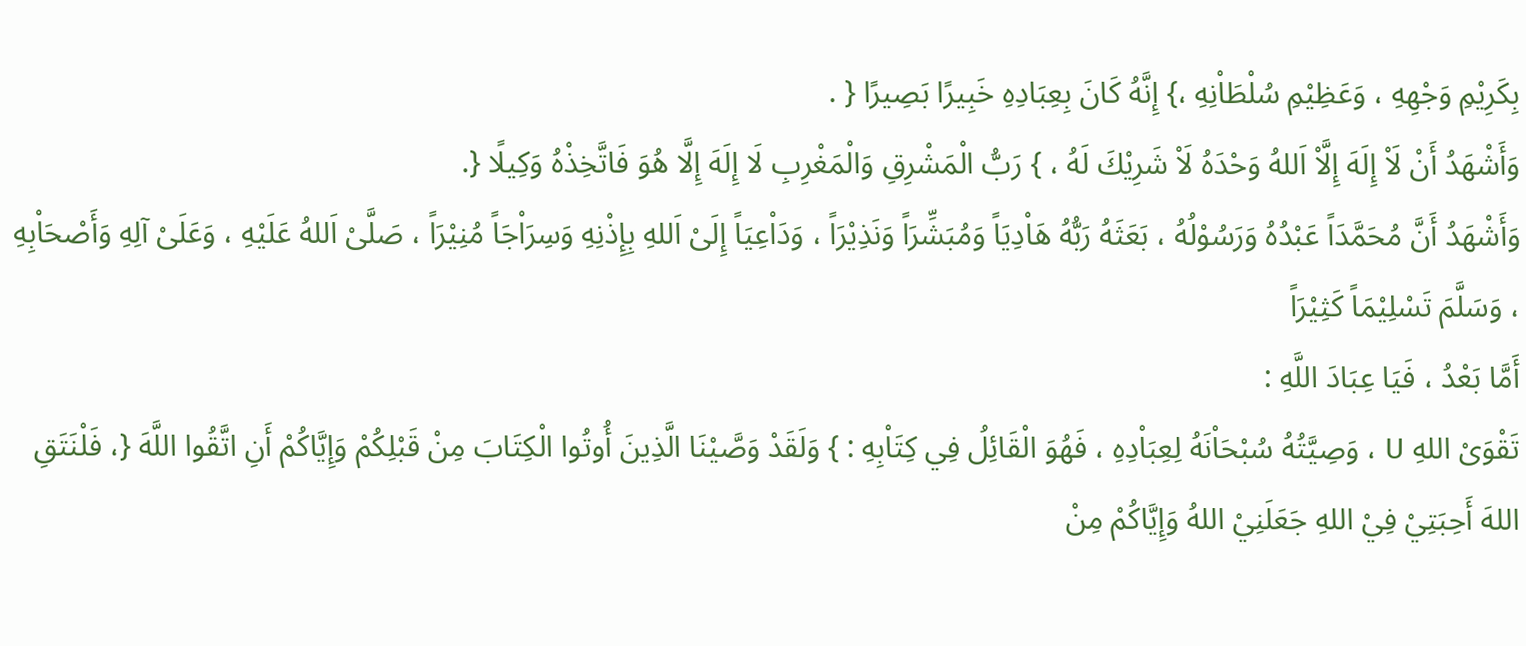بِكَرِيْمِ وَجْهِهِ ، وَعَظِيْمِ سُلْطَاْنِهِ ،} إِنَّهُ كَانَ بِعِبَادِهِ خَبِيرًا بَصِيرًا { .
وَأَشْهَدُ أَنْ لَاْ إِلَهَ إِلَّاْ اَللهُ وَحْدَهُ لَاْ شَرِيْكَ لَهُ ، } رَبُّ الْمَشْرِقِ وَالْمَغْرِبِ لَا إِلَهَ إِلَّا هُوَ فَاتَّخِذْهُ وَكِيلًا {.
وَأَشْهَدُ أَنَّ مُحَمَّدَاً عَبْدُهُ وَرَسُوْلُهُ ، بَعَثَهُ رَبُّهُ هَاْدِيَاً وَمُبَشِّرَاً وَنَذِيْرَاً ، وَدَاْعِيَاً إِلَىْ اَللهِ بِإِذْنِهِ وَسِرَاْجَاً مُنِيْرَاً ، صَلَّىْ اَللهُ عَلَيْهِ ، وَعَلَىْ آلِهِ وَأَصْحَاْبِهِ ، وَسَلَّمَ تَسْلِيْمَاً كَثِيْرَاً
أَمَّا بَعْدُ ، فَيَا عِبَادَ اللَّهِ :
تَقْوَىْ اللهِ U ، وَصِيَّتُهُ سُبْحَاْنَهُ لِعِبَاْدِهِ ، فَهُوَ الْقَائِلُ فِي كِتَاْبِهِ : } وَلَقَدْ وَصَّيْنَا الَّذِينَ أُوتُوا الْكِتَابَ مِنْ قَبْلِكُمْ وَإِيَّاكُمْ أَنِ اتَّقُوا اللَّهَ {، فَلْنَتَقِ اللهَ أَحِبَتِيْ فِيْ اللهِ جَعَلَنِيْ اللهُ وَإِيَّاكُمْ مِنْ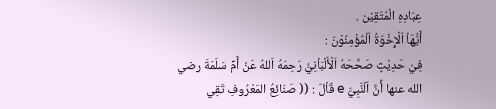عِبَادِهِ الْمُتَقِيْن .
أَيُّهَاْ اَلْإِخْوَةُ اَلْمُؤْمِنُوْنَ :
فِيْ حَدِيْثٍ صَحَّحَهُ اَلْأَلْبَاْنِيُّ رَحِمَهُ اَللهُ عَنْ أَمِّ سَلَمَةَ رضي الله عنها أَنَّ اَلْنَّبِيَّ e قَاْلَ : (( صَنَائِعُ المَعْرُوفِ تَقِي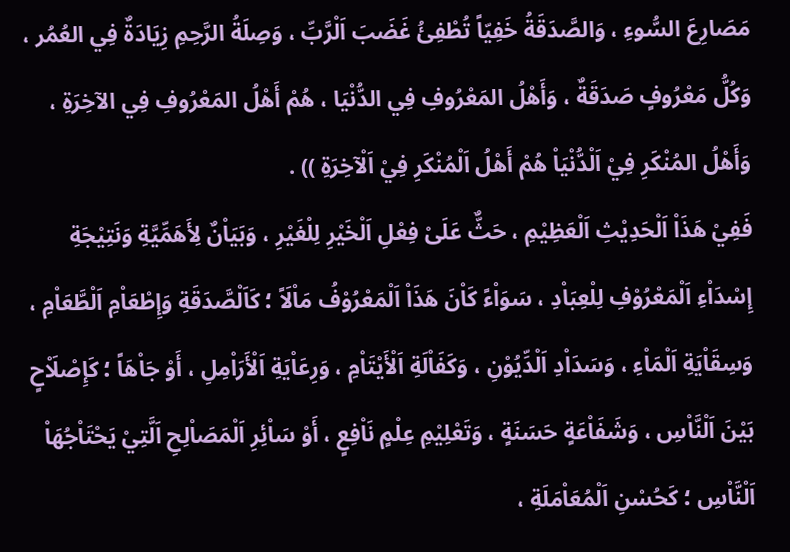مَصَارِعَ السُّوءِ ، وَالصَّدَقَةُ خَفِيّاً تُطْفِئُ غَضَبَ اَلْرَّبِّ ، وَصِلَةُ الرَّحِمِ زِيَادَةٌ فِي العُمُر ، وَكُلُّ مَعْرُوفٍ صَدَقَةٌ ، وَأَهْلُ المَعْرُوفِ فِي الدُّنْيَا ، هُمْ أَهْلُ المَعْرُوفِ فِي الآخِرَةِ ، وَأَهْلُ المُنْكَرِ فِيْ اَلْدُّنْيَاْ هُمْ أَهْلُ اَلْمُنْكَرِ فِيْ اَلْآخِرَةِ )) .
فَفِيْ هَذَاْ اَلْحَدِيْثِ اَلْعَظِيْمِ ، حَثٌّ عَلَىْ فِعْلِ اَلْخَيْرِ لِلْغَيْرِ ، وَبَيَاْنٌ لِأَهَمِّيَّةِ وَنَتِيْجَةِ إِسْدَاْءِ اَلْمَعْرُوْفِ لِلْعِبَاْدِ ، سَوَاْءً كَاْنَ هَذَاْ اَلْمَعْرُوْفُ مَاْلَاً ؛ كَاَلْصَّدَقَةِ وَإِطْعَاْمِ اَلْطَّعَاْمِ ، وَسِقَاْيَةِ اَلْمَاْءِ ، وَسَدَاْدِ اَلْدِّيُوْنِ ، وَكَفَاْلَةِ اَلْأَيْتَاْمِ ، وَرِعَاْيَةِ اَلْأَرَاْمِلِ ، أَوْ جَاْهَاً ؛ كَإِصْلَاْحٍ بَيْنَ اَلْنَّاْسِ ، وَشَفَاْعَةٍ حَسَنَةٍ ، وَتَعْلِيْمِ عِلْمٍ نَاْفِعٍ ، أَوْ سَاْئِرِ اَلْمَصَاْلِحِ اَلَّتِيْ يَحْتَاْجُهَاْ اَلْنَّاْسِ ؛ كَحُسْنِ اَلْمُعَاْمَلَةِ ،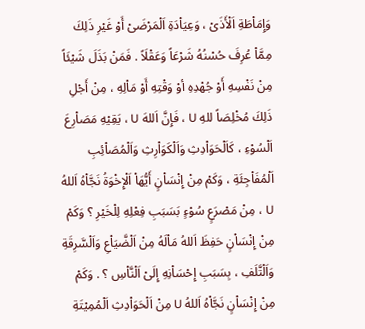وَإِمَاْطَةِ اَلْأَذَىْ ، وَعِيَاْدَةِ اَلْمَرْضَىْ أَوْ غَيْرِ ذَلِكَ مِمَّاْ عُرِفَ حُسْنُهُ شَرْعَاً وَعَقْلَاً . فَمَنْ بَذَلَ شَيْئَاً مِنْ نَفْسِهِ أَوْ جُهْدِهِ أوْ وَقْتِهِ أَوْ مَاْلِهِ ، مِنْ أَجْلِ ذَلِكَ مُخْلِصَاً للهِ U ، فَإِنَّ اَللهَ U ، يَقِيْهِ مَصَاْرِعَ اَلْسُوْءِ ، كَاَلْحَوَاْدِثِ وَاَلْكَوَاْرِثِ وَاَلْمُصَاْئِبِ اَلْمُفَاْجِئَةِ ، وَكَمْ مِنْ إِنْسَاْنٍ أَيُّهَاْ اَلْإِخْوَةُ نَجَّاْهُ اَللهُ U ، مِنْ مَصْرَعٍ سُوْءٍ بَسَبَبِ فِعْلِهِ لِلْخَيْرِ ؟ وَكَمْ مِنْ إِنْسَاْنٍ حَفِظَ اَللهُ مَاْلَهُ مِنْ اَلْضَّيَاْعِ وَاَلْسَّرِقَةِ وَاَلْتَّلَفِ ، بِسَبَبِ إِحْسَاْنِهِ إِلَىْ اَلْنَّاْسِ ؟ . وَكَمْ مِنْ إِنْسَاْنٍ نَجَّاْهُ اَللهُ U مِنْ اَلْحَوَاْدِثِ اَلْمُمِيْتَةِ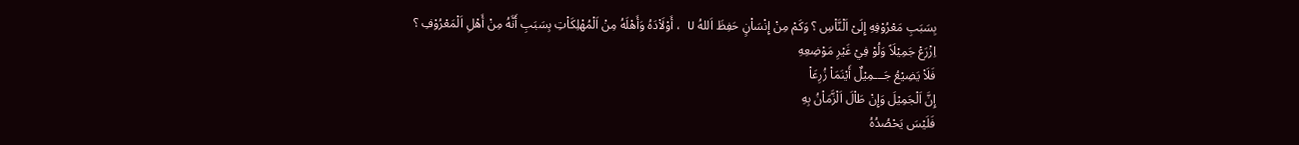بِسَبَبِ مَعْرُوْفِهِ إِلَىْ اَلْنَّاْسِ ؟ وَكَمْ مِنْ إِنْسَاْنٍ حَفِظَ اَللهُ U ، أَوْلَاْدَهُ وَأَهْلَهُ مِنْ اَلْمُهْلِكَاْتِ بِسَبَبِ أَنَّهُ مِنْ أَهْلِ اَلْمَعْرُوْفِ ؟
اِزْرَعْ جَمِيْلَاً وَلُوْ فِيْ غَيْرِ مَوْضِعِهِ
فَلَاْ يَضِيْعُ جَـــمِيْلٌ أَيْنَمَاْ زُرِعَاْ
إِنَّ اَلْجَمِيْلَ وَإِنْ طَاْلَ اَلْزَّمَاْنُ بِهِ
فَلَيْسَ يَحْصُدُهُ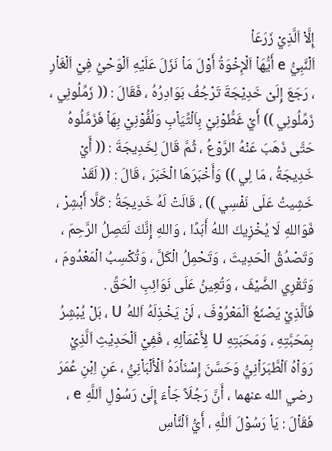إِلَّاْ اَلَّذِيْ زَرَعَاْ
اَلْنَّبِيُّ e أَيُّهَاْ اَلْإِخْوَةُ أَوْلَ مَاْ نَزَلَ عَلَيْهِ اَلْوَحْيُ فِيْ اَلْغَاْرِ ، رَجَعَ إِلَىْ خَدِيْجَةَ تَرْجُفُ بَوَادِرُهُ ، فَقَالَ : (( زَمِّلُونِي ، زَمِّلُونِي )) أَيْ غَطُّوْنِيْ بِاَلْثِّيَاْبِ وَلُفُّوْنِيْ بِهَاْ فَزَمَّلُوهُ حَتَّى ذَهَبَ عَنْهُ الرَّوْعُ ، ثُمَّ قَالَ لِخَدِيجَةَ : (( أَيْ خَدِيجَةُ ، مَا لِي )) وَأَخْبَرَهَا الْخَبَرَ ، قَالَ : (( لَقَدْ خَشِيتُ عَلَى نَفْسِي )) ، قَالَتْ لَهُ خَدِيجَةُ : كَلَّا أَبْشِرْ ، فَوَاللهِ لَا يُخْزِيكَ اللهُ أَبَدًا ، وَاللهِ إِنَّكَ لَتَصِلُ الرَّحِمَ ، وَتَصْدُقُ الْحَدِيثَ ، وَتَحْمِلُ الْكَلَّ ، وَتُكْسِبُ الْمَعْدُومَ ، وَتَقْرِي الضَّيْفَ ، وَتُعِينُ عَلَى نَوَائِبِ الْحَقِّ .
فَاَلَّذِيْ يَصْنَعُ اَلْمَعْرُوْفَ ، لَنْ يَخْذِلَهُ اَللهُ U ، بَلْ يُبْشِرُ بِمَحَبَّتِهِ ، وَمَحَبَتِهِ U لِأَعْمَاْلِهِ ، فَفِيْ اَلْحَدِيْثِ اَلَّذِيْ رَوَاْهُ اَلْطَّبَرَاْنِيُّ وَحَسَّنَ إِسْنَاْدَهُ اَلْأَلْبَاْنِيُّ ، عَنِ اِبْنِ عُمَرَ رضي الله عنهما ، أَنَّ رَجُلَاً جَاْءَ إِلَىْ رَسُوْلِ اَللَّهِ e ، فَقَاْلَ : يَاْ رَسُوْلَ اَللَّهِ ، أَيُّ اَلْنَّاْسِ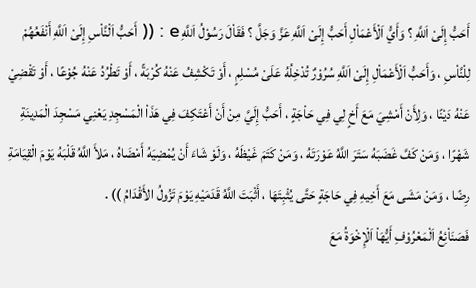أَحَبُّ إِلَىْ اَللَّهِ ؟ وَأَيُّ اَلْأَعْمَاْلِ أَحَبُّ إِلَىْ اَللَّهِ عَزَّ وَجَلَّ ؟ فَقَاْلَ رَسُوْلُ اَللَّهِ e : (( أَحَبُّ اَلْنَّاْسِ إِلَىْ اَللَّهِ أَنْفَعُهُمْ لِلْنَّاْسِ ، وَأَحَبُّ اَلْأَعْمَاْلِ إِلَىْ اَللَّهِ سُرُوْرٌ تُدْخِلُهُ عَلَىْ مُسْلِمٍ ، أَوْ تَكْشِفُ عَنْهُ كُرْبَةً ، أَوْ تَطْرُدُ عَنْهُ جُوْعًا ، أَوْ تَقْضِيْ عَنْهُ دَيْنًا ، وَلِأَنْ أَمْشِيَ مَعَ أَخٍ لِي فِي حَاْجَةٍ ، أَحَبُّ إِلَيَّ مِنْ أَنْ أَعْتَكِفَ فِي هَذَاْ الْمَسْجِدِ يَعْنِي مَسْجِدَ الْمَدِينَةِ شَهْرًا ، وَمَنْ كَفَّ غَضَبَهُ سَتَرَ اللَّهُ عَوْرَتَهُ ، وَمَنْ كَتَمَ غَيْظَهُ ، وَلَوْ شَاءَ أَنْ يُمْضِيَهُ أَمْضَاهُ ، مَلأَ اللَّهُ قَلْبَهُ يَوْمَ الْقِيَامَةِ رِضًا ، وَمَنْ مَشَى مَعَ أَخِيهِ فِي حَاجَةٍ حَتَّى يُثْبِتَهَا ، أَثْبَتَ اللَّهُ قَدَمَيْهِ يَوْمَ تَزُولُ الأَقْدَامُ )) .
فَصَنَاْئِعُ اَلْمَعْرُوْفِ أَيُّهَاْ اَلْإِخْوَةُ مَعَ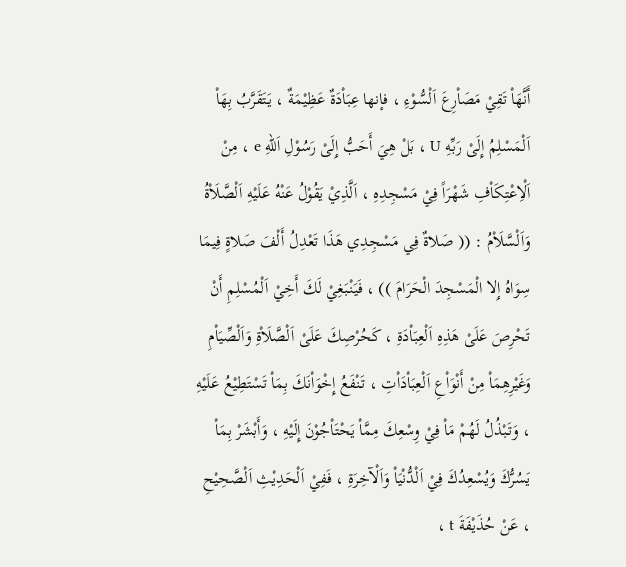أَنَّهَاْ تَقِيْ مَصَاْرِعَ اَلْسُّوْءِ ، فإنها عِبَاْدَةٌ عَظِيْمَةٌ ، يَتَقَرَّبُ بِهَاْ اَلْمَسْلِمُ إِلَىْ رَبِّهِ U ، بَلْ هِيَ أَحَبُّ إِلَىْ رَسُوْلِ اَللهِ e ، مِنْ اَلْاِعْتِكَاْفِ شَهْرَاً فِيْ مَسْجِدِهِ ، اَلَّذِيْ يَقُوْلُ عَنْهُ عَلَيْهِ اَلْصَّلَاْةُ وَاَلْسَّلَاْمُ : (( صَلاةٌ فِي مَسْجِدِي هَذَا تَعْدِلُ أَلْفَ صَلاةٍ فِيمَا سِوَاهُ إِلا الْمَسْجِدَ الْحَرَامَ )) ، فَيَنْبَغِيْ لَكَ أَخِيْ اَلْمُسْلِمِ أَنْ تَحْرِصَ عَلَىْ هَذِهِ اَلْعِبَاْدَةِ ، كَحُرْصِكَ عَلَىْ اَلْصَّلَاْةِ وَاَلْصِّيَاْمِ وَغَيْرِهِمَاْ مِنْ أَنْوَاْعِ اَلْعِبَاْدَاْتِ ، تَنْفَعُ إِخْوَاْنَكَ بِمَاْ تَسْتَطِيْعُ عَلَيْهِ ، وَتَبْذُلُ لَهُمْ مَاْ فِيْ وِسْعِكَ مِمَّاْ يَحْتَاْجُوْنَ إِلَيْهِ ، وَأَبْشَرْ بِمَاْ يَسُرُّكَ وَيُسْعِدُكَ فِيْ اَلْدُّنْيَاْ وَاَلْآخِرَةِ ، فَفِيْ اَلْحَدِيْثِ اَلْصَّحِيْحِ ، عَنْ حُذَيْفَةَ t ،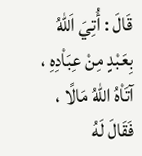قَالَ : أُتِيَ اَللهُ بِعَبْدٍ مِنْ عِبَاْدِهِ ، آتَاْهُ اللهُ مَالًا ، فَقَالَ لَهُ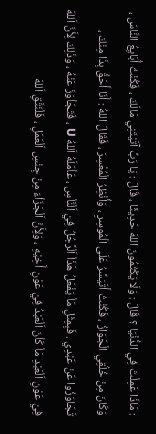: مَاذَا عَمِلْتَ فِي الدُّنْيَا ؟ قَالَ : وَلَا يَكْتُمُونَ اللهَ حَدِيثًا ، قَالَ : يَا رَبِّ آتَيْتَنِي مَالَكَ ، فَكُنْتُ أُبَايِعُ النَّاسَ ، وَكَانَ مِنْ خُلُقِي الْجَوَازُ ، فَكُنْتُ أَتَيَسَّرُ عَلَى الْمُوسِرِ ، وَأُنْظِرُ الْمُعْسِرَ ، فَقَالَ اللهُ : أَنَا أَحَقُّ بِذَا مِنْكَ ، تَجَاوَزُوا عَنْ عَبْدِي . فَبِمِثْلِ مَاْ يَفْعَلُ هَذَاْ اَلْرَّجُلُ فِيْ اَلْنَّاْسِ ، عَاْمَلَهُ اَللهُ U ، فَتَجَاْوَزَ عَنْهُ ، وَذَلِكَ لِأَنَّ اَللهَ فِيْ عَوْنِ اَلْعَبْدِ مَاْ كَاْنَ اَلْعَبْدُ فِيْ عَوْنِ أَخِيْهِ ، وَلِأَنَّ اَلْجَزَاْءَ مِنْ جِنْسِ اَلْعَمَلِ ، فَلْنَتَّقِ اَللهَ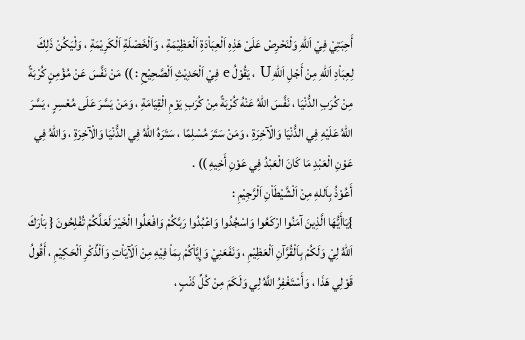أَحِبَتِيْ فِيْ اَللهِ وَلْنَحْرِصْ عَلَىْ هَذِهِ اَلْعِبَاْدَةِ اَلْعَظِيْمَةِ ، وَاَلْخَصْلَةِ اَلْكَرِيْمَةِ ، وَلْيَكُنْ ذَلِكَ لِعِبَاْدِ اَللهِ مِنْ أَجْلِ اَللهِ U ، يَقُوْلُ e فِيْ اَلْحَدِيْثِ اَلْصَّحِيْحِ : )) مَنْ نَفَّسَ عَنْ مُؤْمِنٍ كُرْبَةً مِنْ كُرَبِ الدُّنْيَا ، نَفَّسَ اللهُ عَنْهُ كُرْبَةً مِنْ كُرَبِ يَوْمِ الْقِيَامَةِ ، وَمَنْ يَسَّرَ عَلَى مُعْسِرٍ ، يَسَّرَ اللهُ عَلَيْهِ فِي الدُّنْيَا وَالْآخِرَةِ ، وَمَنْ سَتَرَ مُسْلِمًا ، سَتَرَهُ اللهُ فِي الدُّنْيَا وَالْآخِرَةِ ، وَاللهُ فِي عَوْنِ الْعَبْدِ مَا كَانَ الْعَبْدُ فِي عَوْنِ أَخِيهِ )) .
أَعُوْذُ بِاَللهِ مِنْ اَلْشَّيْطَاْنِ اَلْرَّجِيْمِ :
}يَاأَيُّهَا الَّذِينَ آمَنُوا ارْكَعُوا وَاسْجُدُوا وَاعْبُدُوا رَبَّكُمْ وَافْعَلُوا الْخَيْرَ لَعَلَّكُمْ تُفْلِحُونَ { بَاْرَكَ اَللهُ لِيْ وَلَكُمْ بِاَلْقُرَّآنِ اَلْعَظِيْمِ ، وَنَفَعَنِيْ وَإِيَّاْكُمْ بِمَاْ فِيْهِ مِنْ اَلْآيَاْتِ وَاَلْذِّكْرِ اَلْحَكِيْمِ ، أَقُولُ قَوْلِي هَذَا ، وَأَسْتَغْفِرُ اللَّهُ لِي وَلَكَمَ مِنْ كُلِّ ذَنْبٍ ،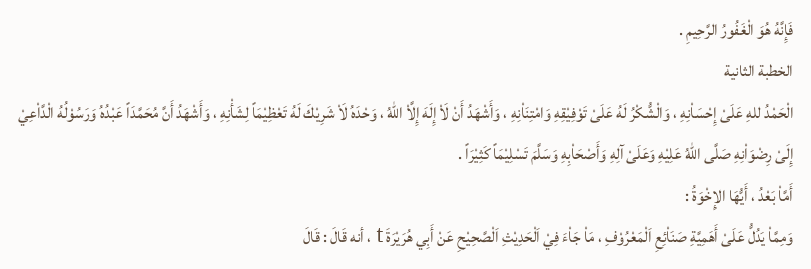فَإِنَّهُ هُوَ الْغَفُورُ الرَّحِيمِ .
الخطبة الثانية
الْحَمْدُ للهِ عَلَىْ إِحْسَاْنِهِ ، وَالْشُّكْرُ لَهُ عَلَىْ تَوْفِيْقِهِ وَامْتِنَاْنِهِ ، وَأَشْهَدُ أَنْ لَاْ إِلَهَ إِلَّاْ اللهُ ، وَحْدَهُ لَاْ شَرِيْكَ لَهُ تَعْظِيْمَاً لِشَأْنِهِ ، وَأَشْهَدُ أَنَّ مُحَمَّدَاً عَبْدُهُ وَرَسُوْلُهُ الْدَّاْعِيْ إِلَىْ رِضْوَاْنِهِ صَلَّى اللهُ عَلِيْهِ وَعَلَىْ آلِهِ وَأَصْحَاْبِهِ وَسَلَّمَ تَسْلِيْمَاً كَثِيْرَاً .
أَمَّاْ بَعْدُ ، أَيُّهَا الإِخْوَةُ :
وَمِمَّاْ يَدُلُّ عَلَىْ أَهَمِيَّةِ صَنَاْئِعِ اَلْمَعْرُوْفِ ، مَاْ جَاْءَ فِيْ اَلْحَدِيْثِ اَلْصَّحِيْحِ عَنْ أَبِي هُرَيْرَةَ t ، أنه قَالَ : قَالَ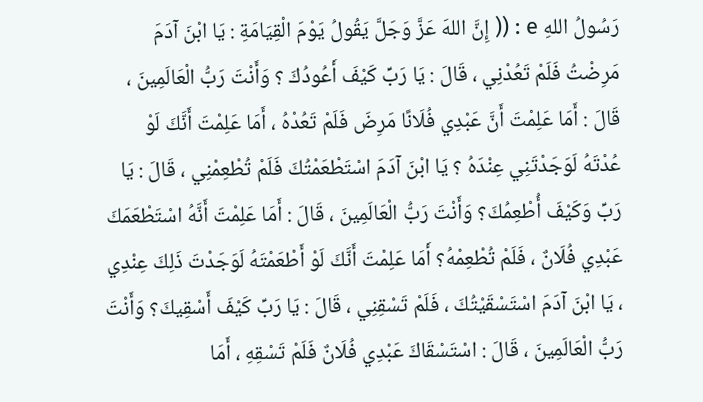رَسُولُ اللهِ e : (( إِنَّ اللهَ عَزَّ وَجَلَّ يَقُولُ يَوْمَ الْقِيَامَةِ : يَا ابْنَ آدَمَ مَرِضْتُ فَلَمْ تَعُدْنِي ، قَالَ : يَا رَبِّ كَيْفَ أَعُودُكَ ؟ وَأَنْتَ رَبُّ الْعَالَمِينَ ، قَالَ : أَمَا عَلِمْتَ أَنَّ عَبْدِي فُلَانًا مَرِضَ فَلَمْ تَعُدْهُ ، أَمَا عَلِمْتَ أَنَّكَ لَوْ عُدْتَهُ لَوَجَدْتَنِي عِنْدَهُ ؟ يَا ابْنَ آدَمَ اسْتَطْعَمْتُكَ فَلَمْ تُطْعِمْنِي ، قَالَ : يَا رَبِّ وَكَيْفَ أُطْعِمُكَ؟ وَأَنْتَ رَبُّ الْعَالَمِينَ ، قَالَ : أَمَا عَلِمْتَ أَنَّهُ اسْتَطْعَمَكَ عَبْدِي فُلَانٌ ، فَلَمْ تُطْعِمْهُ؟ أَمَا عَلِمْتَ أَنَّكَ لَوْ أَطْعَمْتَهُ لَوَجَدْتَ ذَلِكَ عِنْدِي ، يَا ابْنَ آدَمَ اسْتَسْقَيْتُكَ ، فَلَمْ تَسْقِنِي ، قَالَ : يَا رَبِّ كَيْفَ أَسْقِيكَ؟ وَأَنْتَ رَبُّ الْعَالَمِينَ ، قَالَ : اسْتَسْقَاكَ عَبْدِي فُلَانٌ فَلَمْ تَسْقِهِ ، أَمَا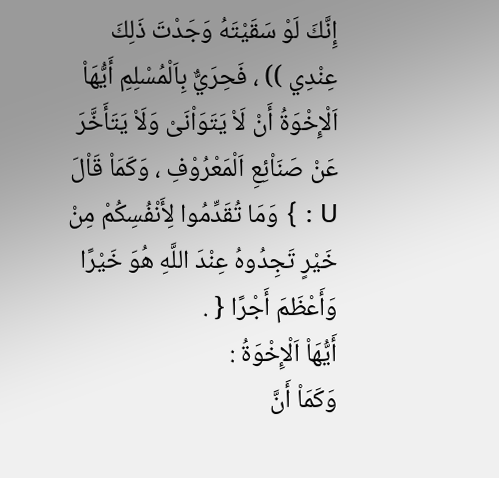إِنَّكَ لَوْ سَقَيْتَهُ وَجَدْتَ ذَلِكَ عِنْدِي )) ، فَحِرَيٌّ بِاَلْمُسْلِمِ أَيُّهَاْ اَلْإِخْوَةُ أَنْ لَاْ يَتَوَاْنَىْ وَلَاْ يَتَأَخَّرَ عَنْ صَنَاْئِعِ اَلْمَعْرُوْفِ ، وَكَمَاْ قَاْلَ U : } وَمَا تُقَدِّمُوا لِأَنْفُسِكُمْ مِنْ خَيْرٍ تَجِدُوهُ عِنْدَ اللَّهِ هُوَ خَيْرًا وَأَعْظَمَ أَجْرًا { .
أَيُّهَاْ اَلْإِخْوَةُ :
وَكَمَاْ أَنَّ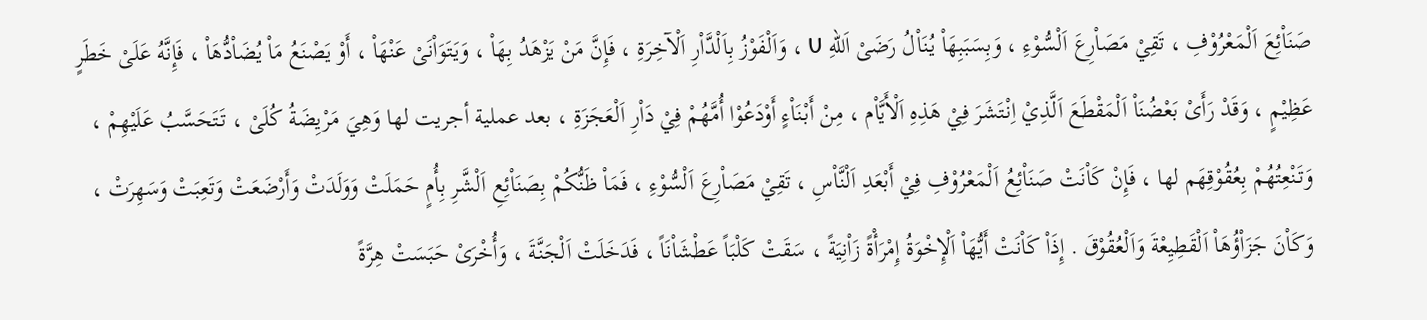صَنَاْئِعَ اَلْمَعْرُوْفِ ، تَقِيْ مَصَاْرِعَ اَلْسُّوْءِ ، وَبِسَبَبِهَاْ يُنَاْلُ رَضَىْ اَللهِ U ، وَاَلْفَوْزُ بِاَلْدَّاْرِ اَلْآخِرَةِ ، فَإِنَّ مَنْ يَزْهَدُ بِهَاْ ، وَيَتَوَاْنَىْ عَنْهَاْ ، أَوْ يَصْنَعُ مَاْ يُضَاْدُّهَاْ ، فَإِنَّهُ عَلَىْ خَطَرٍ عَظِيْمٍ ، وَقَدْ رَأَىْ بَعْضُنَاْ اَلْمَقْطَعَ اَلَّذِيْ اِنْتَشَرَ فِيْ هَذِهِ اَلْأَيَّاْم ، مِنْ أَبْنَاْءٍ أَوْدَعُوْا أُمَّهُمْ فِيْ دَاْرِ اَلْعَجَزَةِ ، بعد عملية أجريت لها وَهِيَ مَرْيِضَةُ كُلَىْ ، تَتَحَسَّبُ عَلَيْهِمْ ، وَتَنْعِتُهُمْ بِعُقُوْقِهَم لها ، فَإِنْ كَاْنَتْ صَنَاْئِعُ اَلْمَعْرُوْفِ فِيْ أَبْعَدِ اَلْنَّاْسِ ، تَقِيْ مَصَاْرِعَ اَلْسُّوْءِ ، فَمَاْ ظَنُّكُمْ بِصَنَاْئِعِ اَلْشَّرِ بِأُمٍ حَمَلَتْ وَوَلَدَتْ وَأَرْضَعَتْ وَتَعِبَتْ وَسَهِرَتْ ، وَكَاْنَ جَزَاْؤُهَاْ اَلْقَطِيِعْةَ وَاَلْعُقُوْقَ . إِذَاْ كَاْنَتْ أَيُّهَاْ اَلْإِخْوَةُ إِمْرَأْةً زَاْنِيَةً ، سَقَتْ كَلْبَاً عَطْشَاْنَاً ، فَدَخَلَتْ اَلْجَنَّةَ ، وَأُخْرَىْ حَبَسَتْ هِرَّةً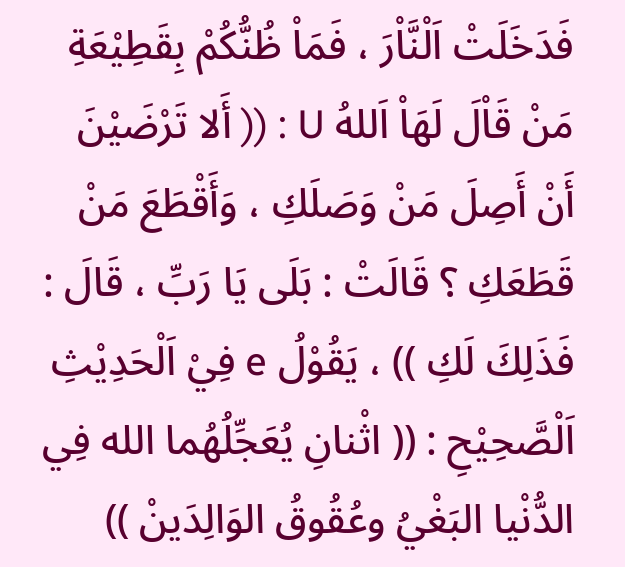فَدَخَلَتْ اَلْنَّاْرَ ، فَمَاْ ظُنُّكُمْ بِقَطِيْعَةِ مَنْ قَاْلَ لَهَاْ اَللهُ U : (( أَلا تَرْضَيْنَ أَنْ أَصِلَ مَنْ وَصَلَكِ ، وَأَقْطَعَ مَنْ قَطَعَكِ ؟ قَالَتْ : بَلَى يَا رَبِّ ، قَالَ : فَذَلِكَ لَكِ )) ، يَقُوْلُ e فِيْ اَلْحَدِيْثِ اَلْصَّحِيْحِ : (( اثْنانِ يُعَجِّلُهُما الله فِي الدُّنْيا البَغْيُ وعُقُوقُ الوَالِدَينْ ))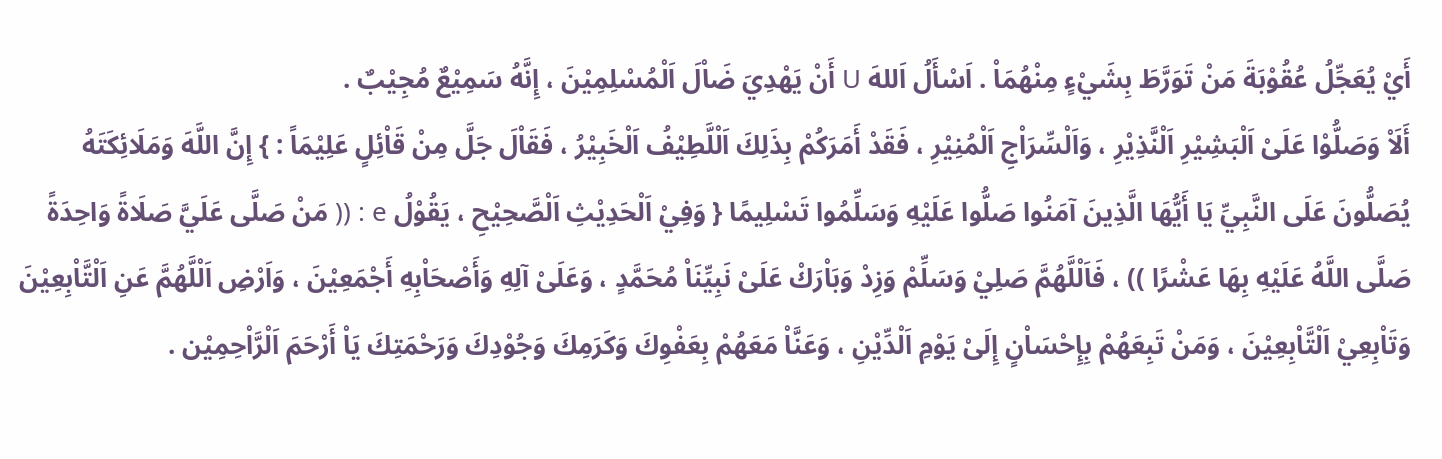أَيْ يُعَجِّلُ عُقُوْبَةَ مَنْ تَوَرَّطَ بِشَيْءٍ مِنْهُمَاْ . اَسْأَلُ اَللهَ U أَنْ يَهْدِيَ ضَاْلَ اَلْمُسْلِمِيْنَ ، إِنَّهُ سَمِيْعٌ مُجِيْبٌ .
أَلَاْ وَصَلُّوْا عَلَىْ اَلْبَشِيْرِ اَلْنَّذِيْرِ ، وَاَلْسِّرَاْجِ اَلْمُنِيْرِ ، فَقَدْ أَمَرَكُمْ بِذَلِكَ اَلْلَّطِيْفُ اَلْخَبِيْرُ ، فَقَاْلَ جَلَّ مِنْ قَاْئِلٍ عَلِيْمَاً : } إِنَّ اللَّهَ وَمَلَائِكَتَهُ يُصَلُّونَ عَلَى النَّبِيِّ يَا أَيُّهَا الَّذِينَ آمَنُوا صَلُّوا عَلَيْهِ وَسَلِّمُوا تَسْلِيمًا { وَفِيْ اَلْحَدِيْثِ اَلْصَّحِيْحِ ، يَقُوْلُ e : (( مَنْ صَلَّى عَلَيَّ صَلَاةً وَاحِدَةً صَلَّى اللَّهُ عَلَيْهِ بِهَا عَشْرًا )) ، فَاَلْلَّهُمَّ صَلِيْ وَسَلِّمْ وَزِدْ وَبَاْرَكْ عَلَىْ نَبِيِّنَاْ مُحَمَّدٍ ، وَعَلَىْ آلِهِ وَأَصْحَاْبِهِ أَجْمَعِيْنَ ، وَاَرْضِ اَلْلَّهُمَّ عَنِ اَلْتَّاْبِعِيْنَ وَتَاْبِعِيْ اَلْتَّاْبِعِيْنَ ، وَمَنْ تَبِعَهُمْ بِإِحْسَاْنٍ إِلَىْ يَوْمِ اَلْدِّيْنِ ، وَعَنَّاْ مَعَهُمْ بِعَفْوِكَ وَكَرَمِكَ وَجُوْدِكَ وَرَحْمَتِكَ يَاْ أَرْحَمَ اَلْرَّاْحِمِيْن .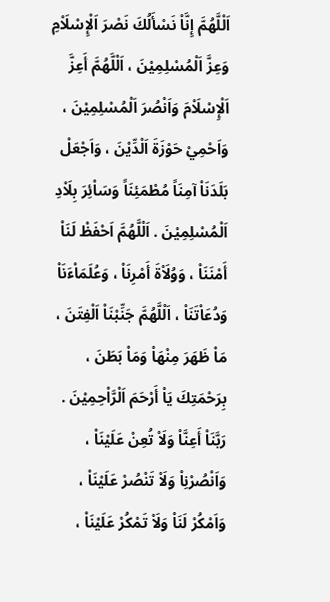اَلْلَّهُمَّ إِنَّاْ نَسْأَلُكَ نَصْرَ اَلْإِسْلَاْمِ وَعِزَّ اَلْمُسْلِمِيْنَ ، اَلْلَّهُمَّ أَعِزَّ اَلْإِسْلَاْمَ وَاَنْصُرَ اَلْمُسْلِمِيْنَ ، وَاَحْمِيْ حَوْزَةَ اَلْدِّيْنَ ، وَاَجْعَلْ بَلَدَنَاْ آمِنَاً مُطْمَئِنَاً وَسَاْئِرَ بِلَاْدِ اَلْمُسْلِمِيْنَ . اَلْلَّهُمَّ اَحْفَظْ لَنَاْ أَمْنَنَاْ ، وَوُلَاْةَ أَمْرِنَاْ ، وَعُلَمَاْءَنَاْ وَدُعَاْتَنَاْ ، اَلْلَّهُمَّ جَنِّبْنَاْ اَلْفِتَنَ ، مَاْ ظَهَرَ مِنْهَاْ وَمَاْ بَطَنَ ، بِرَحْمَتِكَ يَاْ أَرْحَمَ اَلْرَّاْحِمِيْنَ . رَبَّنَاْ أَعِنَّاْ وَلَاْ تُعِنْ عَلَيْنَاْ ، وَاَنْصُرْنِاْ وَلَاْ تَنْصُرْ عَلَيْنَاْ ، وَاَمْكُرْ لَنَاْ وَلَاْ تَمْكُرْ عَلَيْنَاْ ،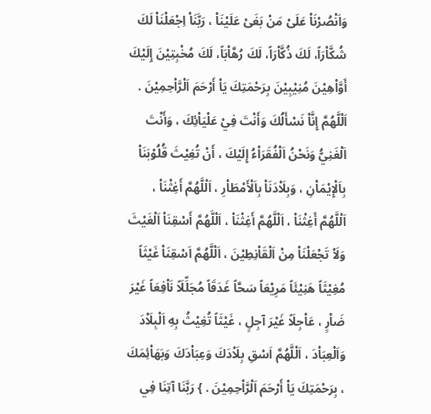وَاَنْصُرْنَاْ عَلَىْ مَنْ بَغَىْ عَلَيْنَاْ ، رَبَّنَاْ اِجْعَلْنَاْ لَكَ شُكَّاْرَاً، لَكَ ذُكَّاْرَاً، لَكَ رُهَّاْبَاً، لَكَ مُخْبِتِيْنَ إِلَيْكَ أَوَّاْهِيْنَ مُنِيْبِيْنَ بِرَحْمَتِكَ يَاْ أَرْحَمَ اَلْرَّاْحِمِيْنَ . اَلْلَّهُمَّ إِنَّاْ نَسْأَلُكَ وَأَنْتَ فِيْ عَلْيَاْئِكَ ، وَأَنْتَ اَلْغَنِيُّ وَنَحْنُ اَلْفُقَرَاْءُ إِلَيْكَ ، أَنْ تُغِيْثَ قُلُوْبَنَاْ بِاَلْإِيْمَاْنِ ، وَبِلَاْدَنَاْ بِاَلْأَمْطَاْرِ ، اَلْلَّهُمَّ أَغِثْنَاْ ، اَلْلَّهُمَّ أَغِثْنَاْ ، اَلْلَّهُمَّ أَغِثْنَاْ ، اَلْلَّهُمَّ أَسْقِنَاْ اَلْغَيْثَ وَلَاْ تَجْعَلْنَاْ مِنْ اَلْقَاْنِطِيْنَ ، اَلْلَّهُمَّ اَسْقِنَاْ غَيْثَاً مُغِيْثَاً هَنِيْئَاً مَرِيْعَاً سَحَّاً غَدَقَاً مُجَلِّلَاً نَاْفِعَاً غَيْرَ ضَاْرٍ ، عَاْجِلَاً غَيْرَ آجِلٍ ، غَيْثَاً تُغِيْثُ بِهِ اَلْبِلَاْدَ وَاَلْعِبَاْدَ ، اَلْلَّهُمَّ اَسْقِ بِلَاْدَكَ وَعِبَاْدَكَ وَبَهَاْئِمَكَ ، بِرَحْمَتِكَ يَاْ أَرْحَمَ اَلْرَّاْحِمِيْنَ . } رَبَّنَا آتِنَا فِي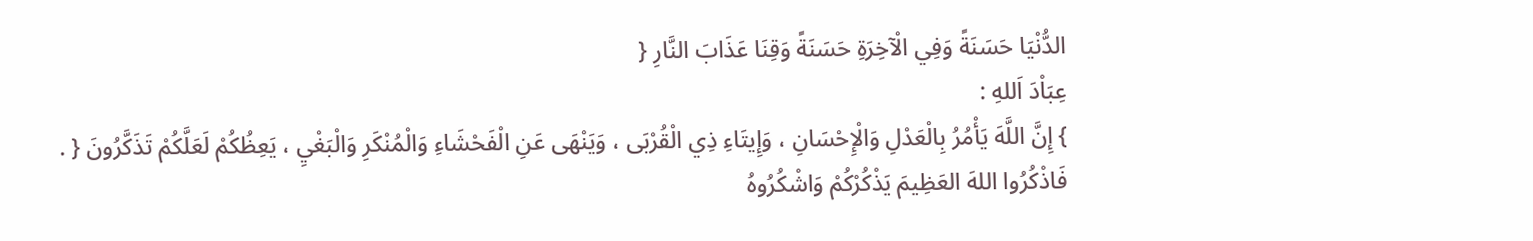الدُّنْيَا حَسَنَةً وَفِي الْآخِرَةِ حَسَنَةً وَقِنَا عَذَابَ النَّارِ {
عِبَاْدَ اَللهِ :
} إِنَّ اللَّهَ يَأْمُرُ بِالْعَدْلِ وَالْإِحْسَانِ ، وَإِيتَاءِ ذِي الْقُرْبَى ، وَيَنْهَى عَنِ الْفَحْشَاءِ وَالْمُنْكَرِ وَالْبَغْيِ ، يَعِظُكُمْ لَعَلَّكُمْ تَذَكَّرُونَ { .
فَاذْكُرُوا اللهَ العَظِيمَ يَذْكُرْكُمْ وَاشْكُرُوهُ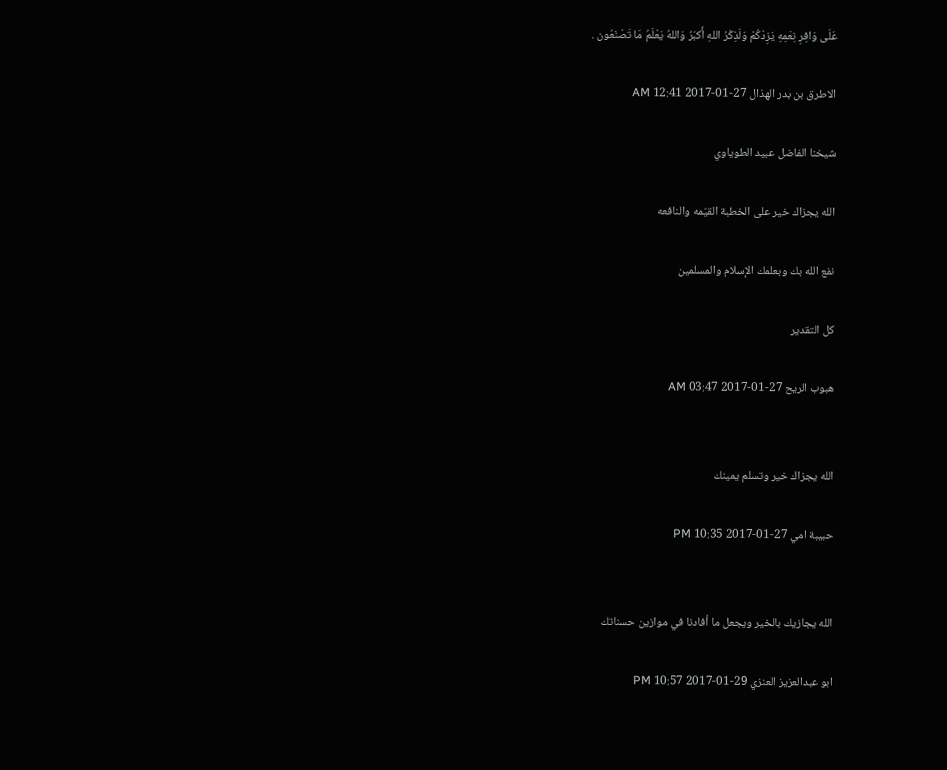عَلَى وَافِرِ نِعَمِهِ يَزِدْكُمْ وَلَذِكْرُ اللهِ أَكبَرُ وَاللهُ يَعْلَمُ مَا تَصْنَعُون .

الاطرق بن بدر الهذال 27-01-2017 12:41 AM

شيخنا الفاضل عبيد الطوياوي

الله يجزاك خير على الخطبة القيّمه والنافعه

نفع الله بك وبعلمك الإسلام والمسلمين

كل التقدير

هبوب الريح 27-01-2017 03:47 AM


الله يجزاك خير وتسلم يمينك

حبيبة امي 27-01-2017 10:35 PM


الله يجازيك بالخير ويجعل ما أفادنا في موازين حسناتك

ابو عبدالعزيز العنزي 29-01-2017 10:57 PM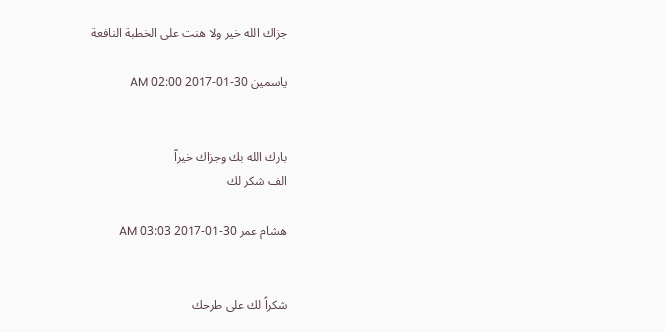جزاك الله خير ولا هنت على الخطبة النافعة

ياسمين 30-01-2017 02:00 AM


بارك الله بك وجزاك خيراّ
الف شكر لك

هشام عمر 30-01-2017 03:03 AM


شكراً لك على طرحك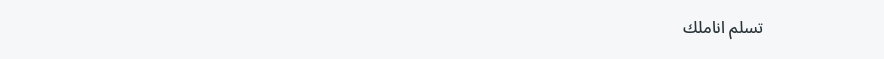تسلم اناملك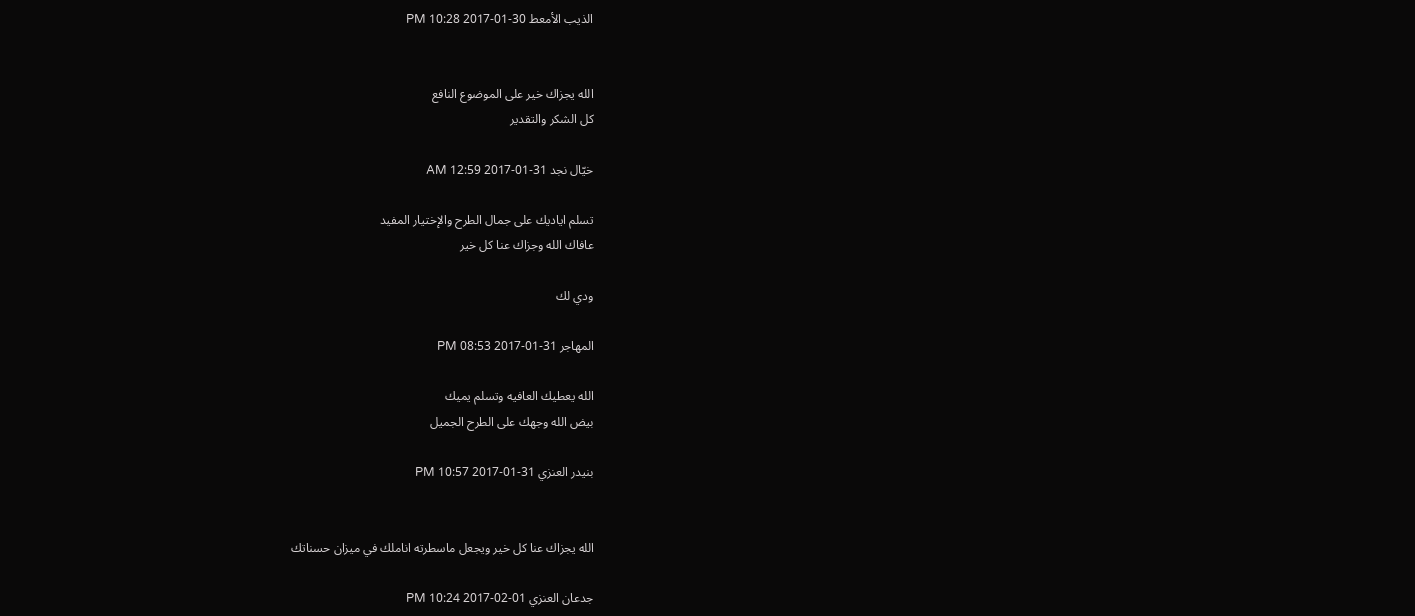الذيب الأمعط 30-01-2017 10:28 PM


الله يجزاك خير على الموضوع النافع
كل الشكر والتقدير

خيّال نجد 31-01-2017 12:59 AM

تسلم اياديك على جمال الطرح والإختيار المفيد
عافاك الله وجزاك عنا كل خير

ودي لك

المهاجر 31-01-2017 08:53 PM

الله يعطيك العافيه وتسلم يميك
بيض الله وجهك على الطرح الجميل

بنيدر العنزي 31-01-2017 10:57 PM


الله يجزاك عنا كل خير ويجعل ماسطرته اناملك في ميزان حسناتك

جدعان العنزي 01-02-2017 10:24 PM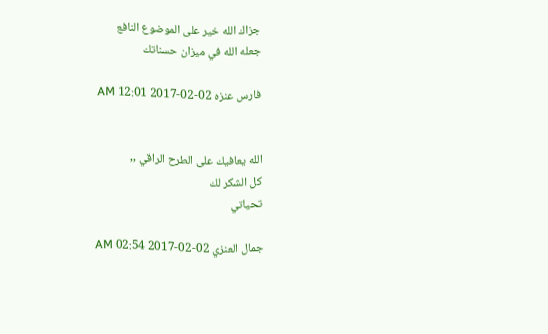جزاك الله خير على الموضوع النافع
جعله الله في ميزان حسناتك

فارس عنزه 02-02-2017 12:01 AM


الله يعافيك على الطرح الراقي ,,
كل الشكر لك
تحياتي

جمال العنزي 02-02-2017 02:54 AM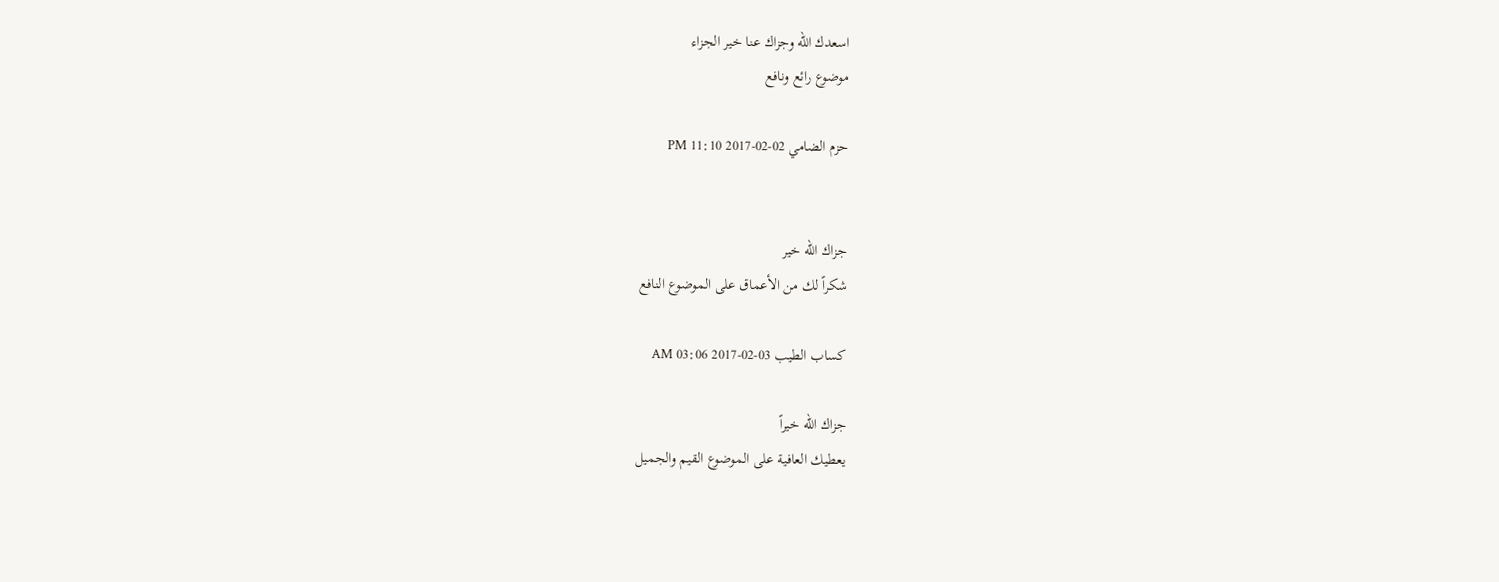اسعدك الله وجزاك عنا خير الجزاء
موضوع رائع ونافع

حزم الضامي 02-02-2017 11:10 PM


جزاك الله خير
شكراً لك من الأعماق على الموضوع النافع

كساب الطيب 03-02-2017 03:06 AM

جزاك الله خيراً
يعطيك العافية على الموضوع القيم والجميل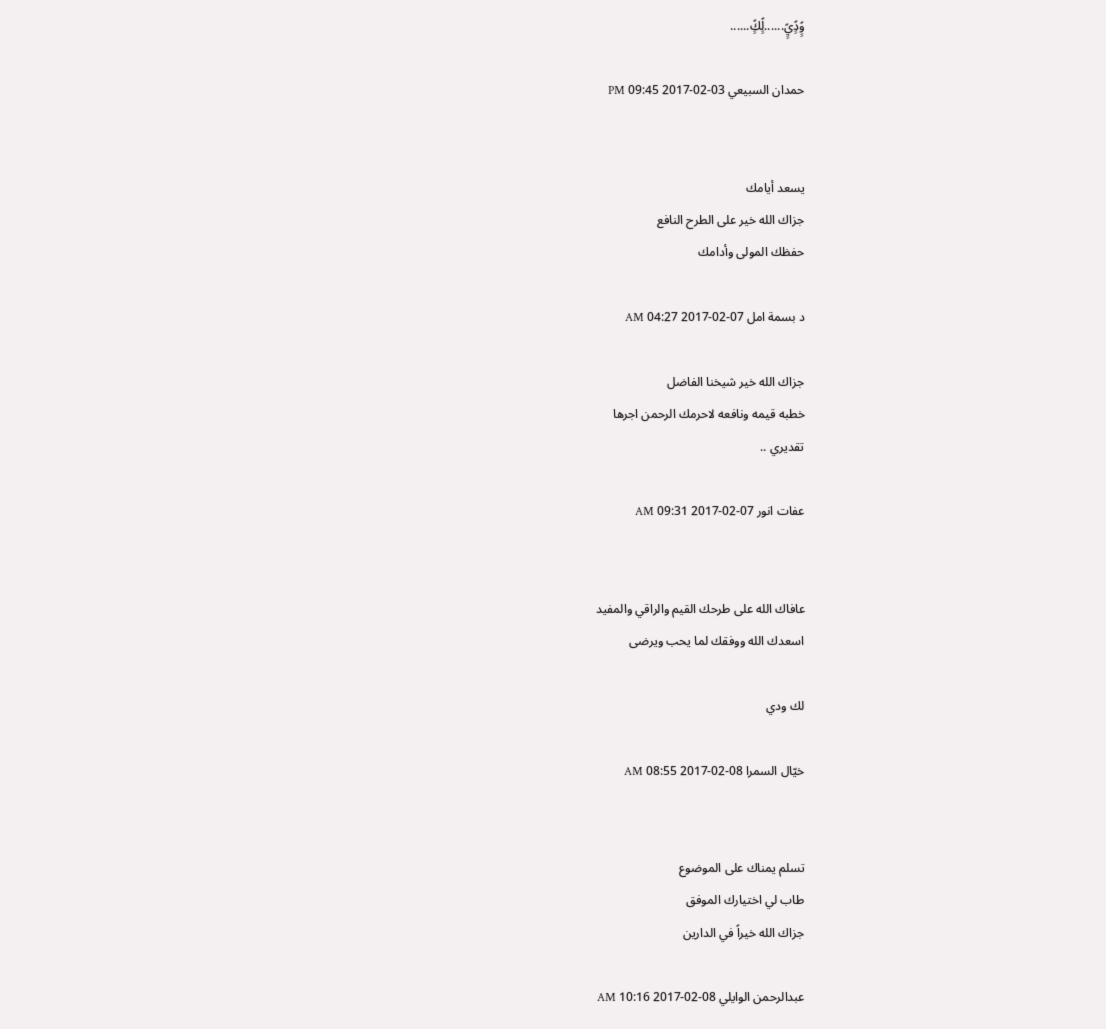وًٍدًٍيًٍ......لًٍكًٍ......

حمدان السبيعي 03-02-2017 09:45 PM


يسعد أيامك
جزاك الله خير على الطرح النافع
حفظك المولى وأدامك

د بسمة امل 07-02-2017 04:27 AM

جزاك الله خير شيخنا الفاضل
خطبه قيمه ونافعه لاحرمك الرحمن اجرها
تقديري ..

عفات انور 07-02-2017 09:31 AM


عافاك الله على طرحك القيم والراقي والمفيد
اسعدك الله ووفقك لما يحب ويرضى

لك ودي

خيّال السمرا 08-02-2017 08:55 AM


تسلم يمناك على الموضوع
طاب لي اختيارك الموفق
جزاك الله خيراً في الدارين

عبدالرحمن الوايلي 08-02-2017 10:16 AM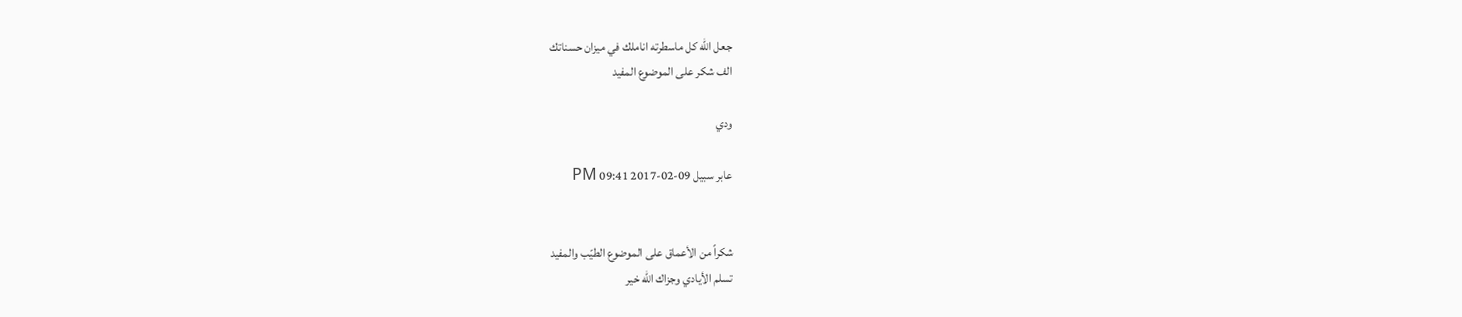جعل الله كل ماسطرته اناملك في ميزان حسناتك
الف شكر على الموضوع المفيد

ودي

عابر سبيل 09-02-2017 09:41 PM


شكراً من الأعماق على الموضوع الطيّب والمفيد
تسلم الأيادي وجزاك الله خير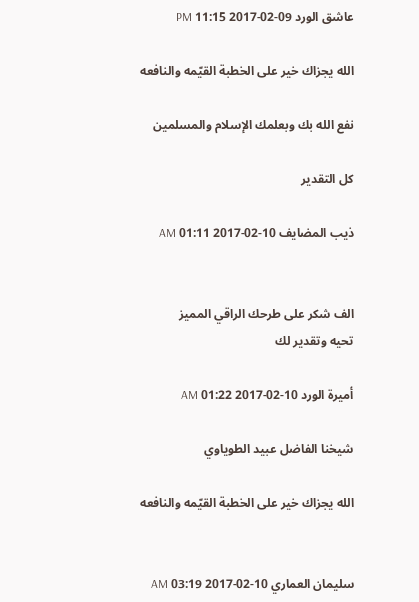عاشق الورد 09-02-2017 11:15 PM

الله يجزاك خير على الخطبة القيّمه والنافعه

نفع الله بك وبعلمك الإسلام والمسلمين

كل التقدير

ذيب المضايف 10-02-2017 01:11 AM


الف شكر على طرحك الراقي المميز
تحيه وتقدير لك

أميرة الورد 10-02-2017 01:22 AM

شيخنا الفاضل عبيد الطوياوي

الله يجزاك خير على الخطبة القيّمه والنافعه


سليمان العماري 10-02-2017 03:19 AM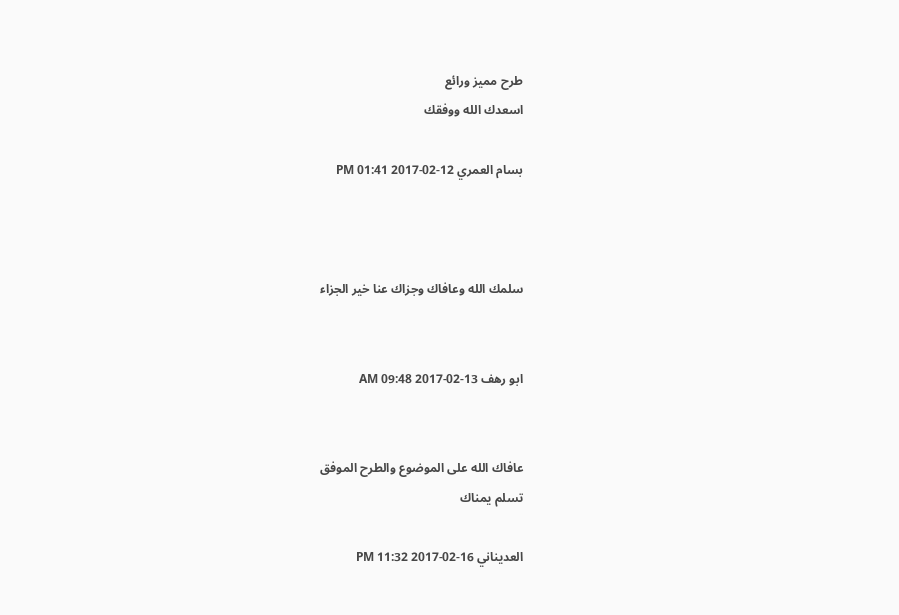طرح مميز ورائع
اسعدك الله ووفقك

بسام العمري 12-02-2017 01:41 PM



سلمك الله وعافاك وجزاك عنا خير الجزاء


ابو رهف 13-02-2017 09:48 AM


عافاك الله على الموضوع والطرح الموفق
تسلم يمناك

العديناني 16-02-2017 11:32 PM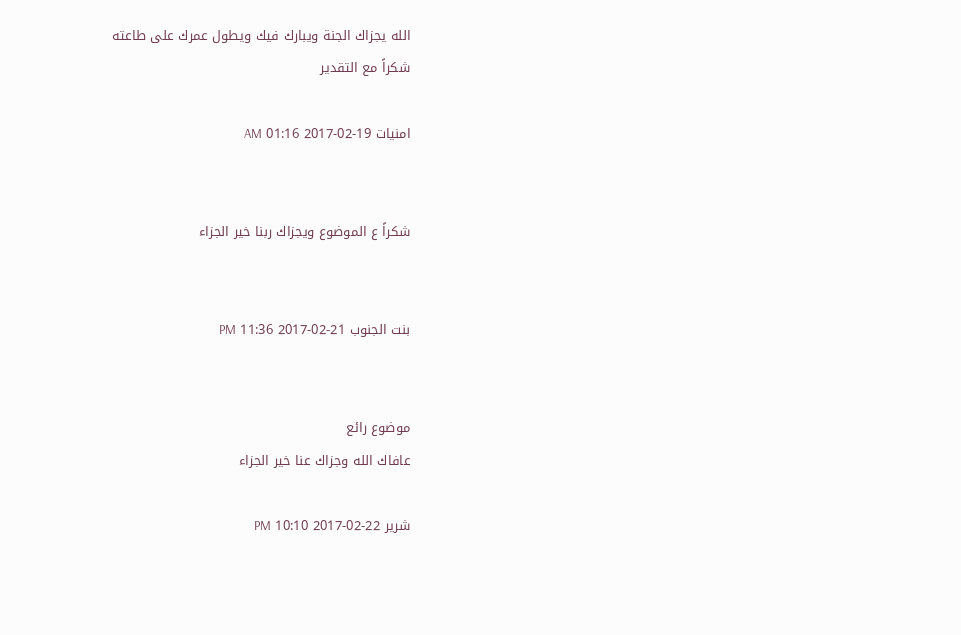الله يجزاك الجنة ويبارك فيك ويطول عمرك على طاعته
شكراً مع التقدير

امنيات 19-02-2017 01:16 AM


شكراً ع الموضوع ويجزاك ربنا خير الجزاء


بنت الجنوب 21-02-2017 11:36 PM


موضوع رائع
عافاك الله وجزاك عنا خير الجزاء

شرير 22-02-2017 10:10 PM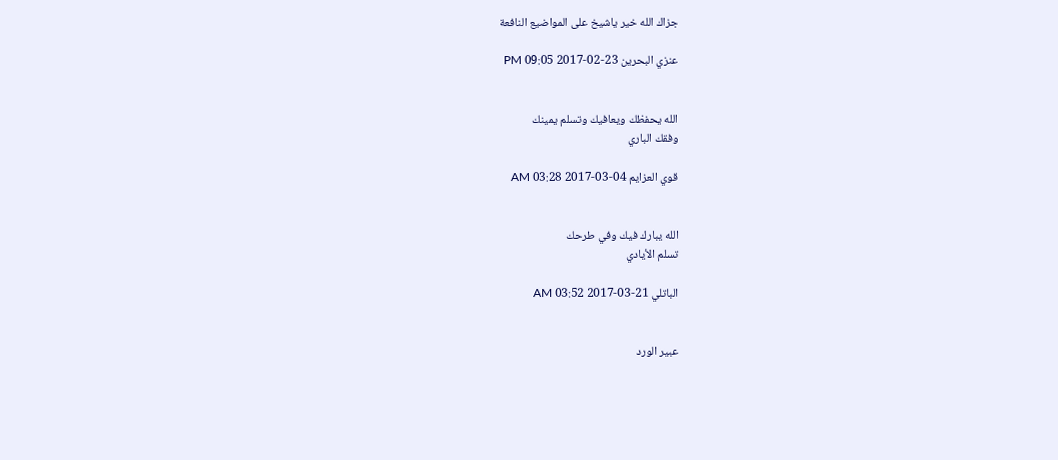جزاك الله خير ياشيخ على المواضيع النافعة

عنزي البحرين 23-02-2017 09:05 PM


الله يحفظك ويعافيك وتسلم يمينك
وفقك الباري

قوي العزايم 04-03-2017 03:28 AM


الله يبارك فيك وفي طرحك
تسلم الأيادي

الباتلي 21-03-2017 03:52 AM


عبير الورد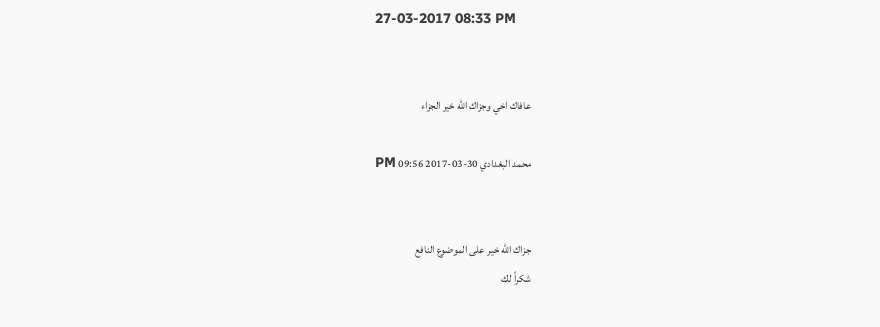27-03-2017 08:33 PM


عافاك اخي وجزاك الله خير الجزاء

محمد البغدادي 30-03-2017 09:56 PM


جزاك الله خير على الموضوع النافع
شكراً لك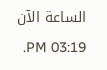الساعة الآن 03:19 PM.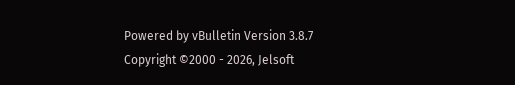Powered by vBulletin Version 3.8.7
Copyright ©2000 - 2026, Jelsoft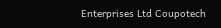Enterprises Ltd Coupotech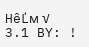HêĽм √ 3.1 BY: !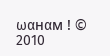ωαнαм ! © 2010